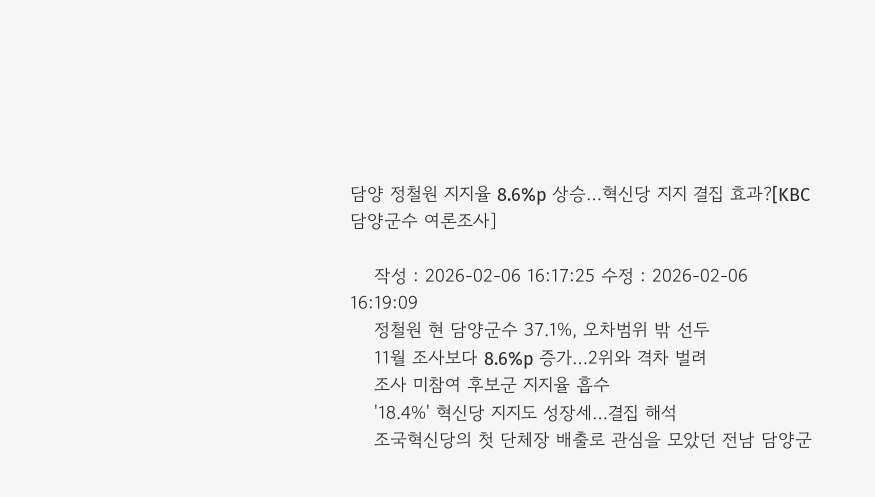담양 정철원 지지율 8.6%p 상승…혁신당 지지 결집 효과?[KBC 담양군수 여론조사]

    작성 : 2026-02-06 16:17:25 수정 : 2026-02-06 16:19:09
    정철원 현 담양군수 37.1%, 오차범위 밖 선두
    11월 조사보다 8.6%p 증가…2위와 격차 벌려
    조사 미참여 후보군 지지율 흡수
    '18.4%' 혁신당 지지도 성장세…결집 해석
    조국혁신당의 첫 단체장 배출로 관심을 모았던 전남 담양군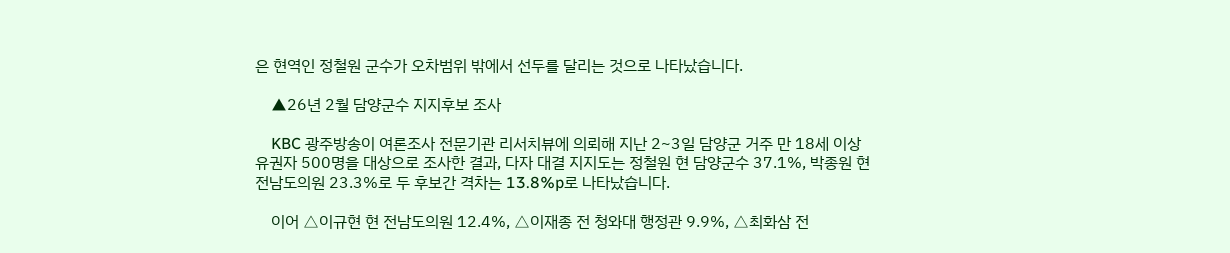은 현역인 정철원 군수가 오차범위 밖에서 선두를 달리는 것으로 나타났습니다.

    ▲26년 2월 담양군수 지지후보 조사

    KBC 광주방송이 여론조사 전문기관 리서치뷰에 의뢰해 지난 2~3일 담양군 거주 만 18세 이상 유권자 500명을 대상으로 조사한 결과, 다자 대결 지지도는 정철원 현 담양군수 37.1%, 박종원 현 전남도의원 23.3%로 두 후보간 격차는 13.8%p로 나타났습니다.

    이어 △이규현 현 전남도의원 12.4%, △이재종 전 청와대 행정관 9.9%, △최화삼 전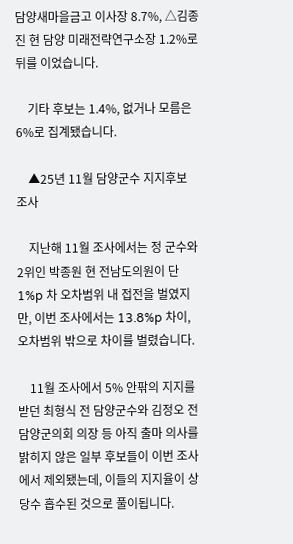담양새마을금고 이사장 8.7%, △김종진 현 담양 미래전략연구소장 1.2%로 뒤를 이었습니다.

    기타 후보는 1.4%, 없거나 모름은 6%로 집계됐습니다.

    ▲25년 11월 담양군수 지지후보 조사

    지난해 11월 조사에서는 정 군수와 2위인 박종원 현 전남도의원이 단 1%p 차 오차범위 내 접전을 벌였지만, 이번 조사에서는 13.8%p 차이, 오차범위 밖으로 차이를 벌렸습니다.

    11월 조사에서 5% 안팎의 지지를 받던 최형식 전 담양군수와 김정오 전 담양군의회 의장 등 아직 출마 의사를 밝히지 않은 일부 후보들이 이번 조사에서 제외됐는데, 이들의 지지율이 상당수 흡수된 것으로 풀이됩니다.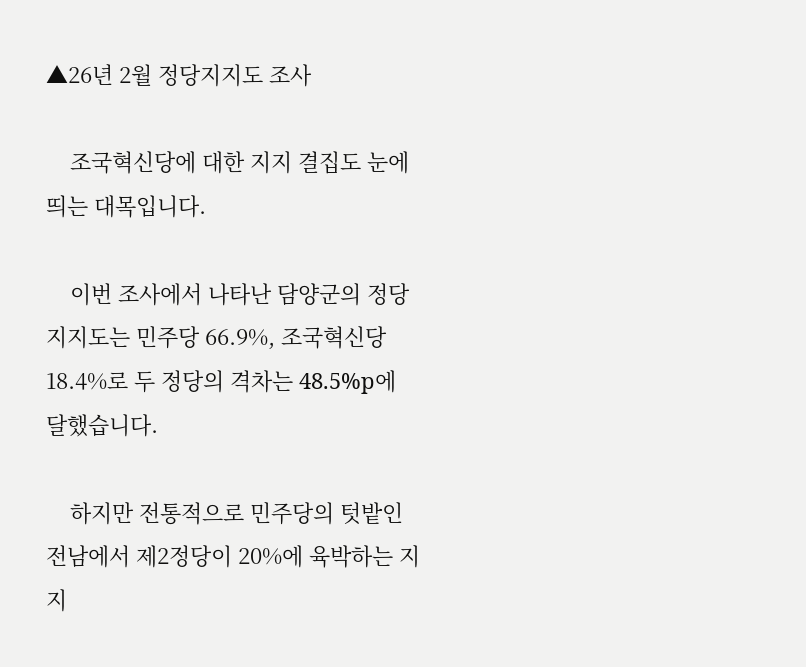▲26년 2월 정당지지도 조사

    조국혁신당에 대한 지지 결집도 눈에 띄는 대목입니다.

    이번 조사에서 나타난 담양군의 정당 지지도는 민주당 66.9%, 조국혁신당 18.4%로 두 정당의 격차는 48.5%p에 달했습니다.

    하지만 전통적으로 민주당의 텃밭인 전남에서 제2정당이 20%에 육박하는 지지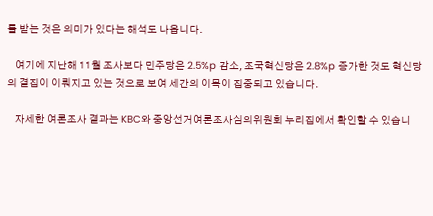를 받는 것은 의미가 있다는 해석도 나옵니다.

    여기에 지난해 11월 조사보다 민주당은 2.5%p 감소, 조국혁신당은 2.8%p 증가한 것도 혁신당의 결집이 이뤄지고 있는 것으로 보여 세간의 이목이 집중되고 있습니다.

    자세한 여론조사 결과는 KBC와 중앙선거여론조사심의위원회 누리집에서 확인할 수 있습니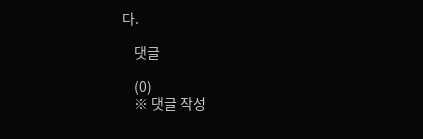다.

    댓글

    (0)
    ※ 댓글 작성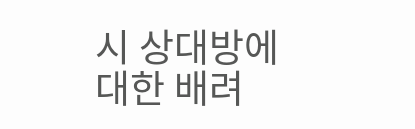시 상대방에 대한 배려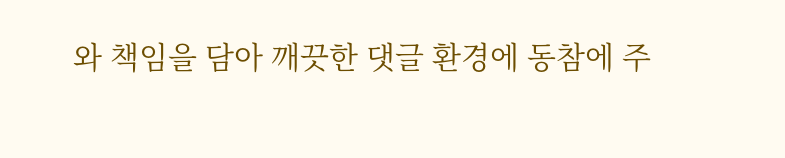와 책임을 담아 깨끗한 댓글 환경에 동참에 주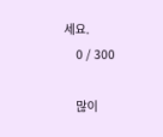세요.
    0 / 300

    많이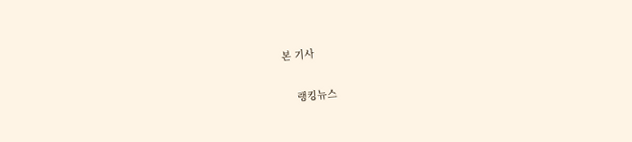본 기사

    랭킹뉴스